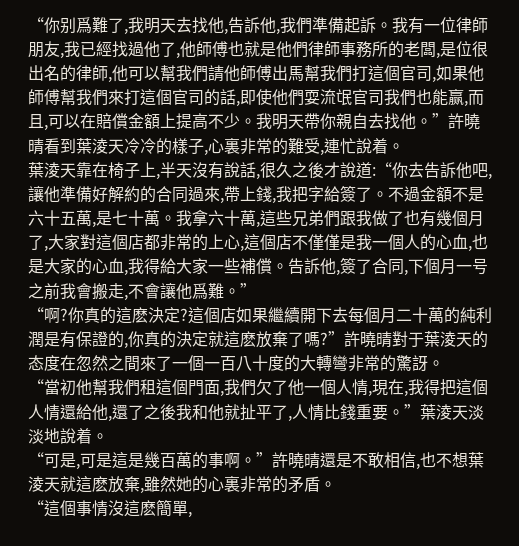“你别爲難了,我明天去找他,告訴他,我們準備起訴。我有一位律師朋友,我已經找過他了,他師傅也就是他們律師事務所的老闆,是位很出名的律師,他可以幫我們請他師傅出馬幫我們打這個官司,如果他師傅幫我們來打這個官司的話,即使他們耍流氓官司我們也能赢,而且,可以在賠償金額上提高不少。我明天帶你親自去找他。”許曉晴看到葉淩天冷冷的樣子,心裏非常的難受,連忙說着。
葉淩天靠在椅子上,半天沒有說話,很久之後才說道:“你去告訴他吧,讓他準備好解約的合同過來,帶上錢,我把字給簽了。不過金額不是六十五萬,是七十萬。我拿六十萬,這些兄弟們跟我做了也有幾個月了,大家對這個店都非常的上心,這個店不僅僅是我一個人的心血,也是大家的心血,我得給大家一些補償。告訴他,簽了合同,下個月一号之前我會搬走,不會讓他爲難。”
“啊?你真的這麽決定?這個店如果繼續開下去每個月二十萬的純利潤是有保證的,你真的決定就這麽放棄了嗎?”許曉晴對于葉淩天的态度在忽然之間來了一個一百八十度的大轉彎非常的驚訝。
“當初他幫我們租這個門面,我們欠了他一個人情,現在,我得把這個人情還給他,還了之後我和他就扯平了,人情比錢重要。”葉淩天淡淡地說着。
“可是,可是這是幾百萬的事啊。”許曉晴還是不敢相信,也不想葉淩天就這麽放棄,雖然她的心裏非常的矛盾。
“這個事情沒這麽簡單,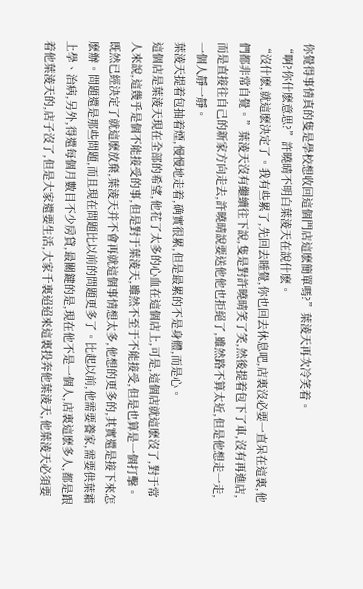你覺得事情真的隻是學校想收回這個門店這麽簡單嗎?”葉淩天再次冷笑着。
“啊?你什麽意思?”許曉晴不明白葉淩天在說什麽。
“沒什麽,就這麽決定了。我有些累了,先回去睡覺,你也回去休息吧,店裏沒必要一直呆在這裏,他們都非常自覺。”葉淩天沒有繼續往下說,隻是對許曉晴笑了笑,然後提着包下了車,沒有再進店,而是直接往自己的新家方向走去,許曉晴說要送他他也拒絕了,雖然路不算太近,但是他想走一走,一個人靜一靜。
葉淩天提着包抽着煙,慢慢地走着,确實很累,但是最累的不是身體,而是心。
這個店是葉淩天現在全部的希望,他花了太多的心血在這個店上,可是,這個店就這麽沒了,對于常人來說,這幾乎是個不能接受的事,但是對于葉淩天,雖然不至于不能接受,但是也算是一個打擊。
既然已經決定了就這麽放棄,葉淩天并不會再就這個事情想太多,他想的更多的,其實還是接下來怎麽辦。問題還是那些問題,而且現在問題比以前的問題更多了。比起以前,他需要養家,需要供葉霜上學、治病,另外,得還每個月數目不少房貸,最關鍵的是,現在他不是一個人,店裏這麽多人,都是跟着他葉淩天的,店子沒了,但是大家還要生活,大家千裏迢迢來這裏投奔他葉淩天,他葉淩天必須要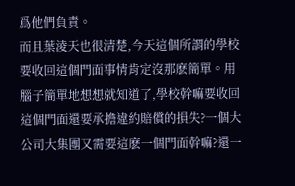爲他們負責。
而且葉淩天也很清楚,今天這個所謂的學校要收回這個門面事情肯定沒那麽簡單。用腦子簡單地想想就知道了,學校幹嘛要收回這個門面還要承擔違約賠償的損失?一個大公司大集團又需要這麽一個門面幹嘛?還一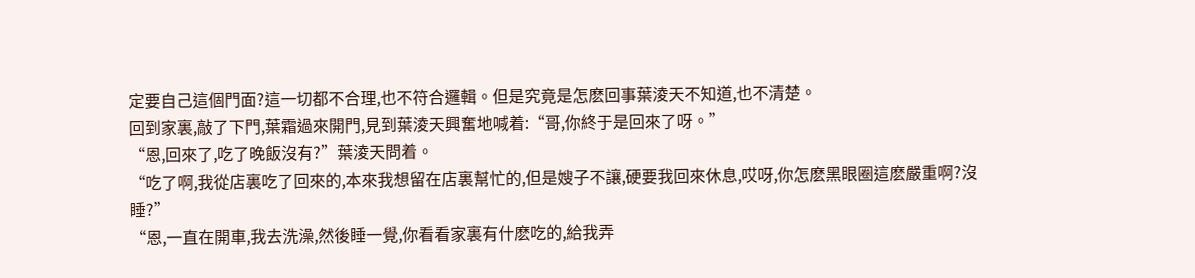定要自己這個門面?這一切都不合理,也不符合邏輯。但是究竟是怎麽回事葉淩天不知道,也不清楚。
回到家裏,敲了下門,葉霜過來開門,見到葉淩天興奮地喊着:“哥,你終于是回來了呀。”
“恩,回來了,吃了晚飯沒有?”葉淩天問着。
“吃了啊,我從店裏吃了回來的,本來我想留在店裏幫忙的,但是嫂子不讓,硬要我回來休息,哎呀,你怎麽黑眼圈這麽嚴重啊?沒睡?”
“恩,一直在開車,我去洗澡,然後睡一覺,你看看家裏有什麽吃的,給我弄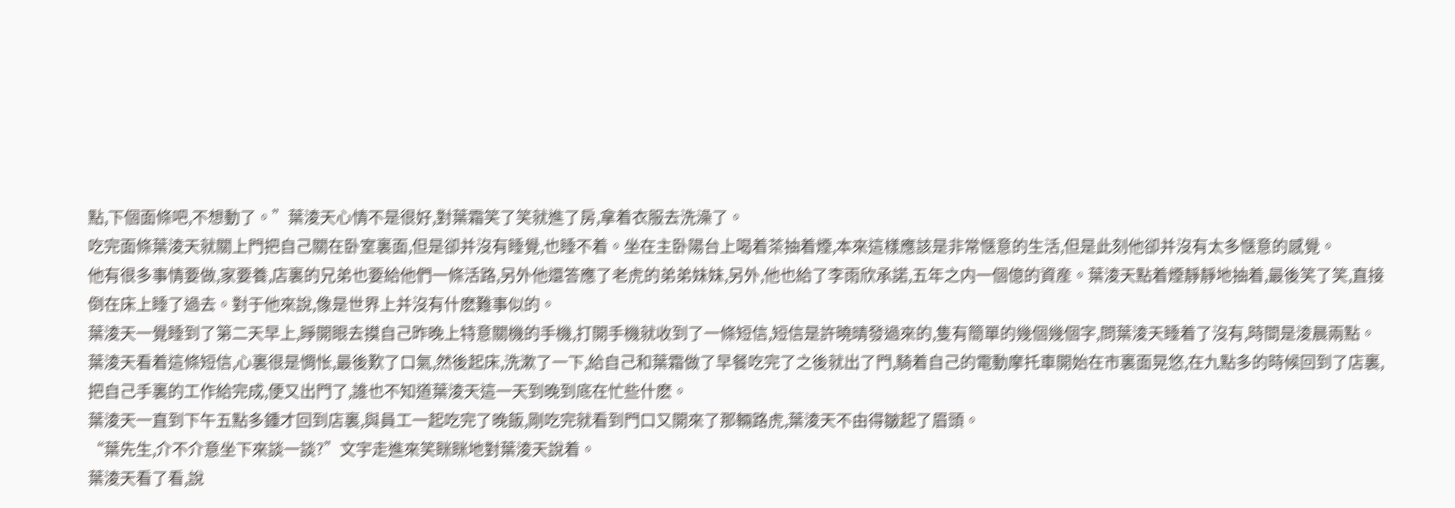點,下個面條吧,不想動了。”葉淩天心情不是很好,對葉霜笑了笑就進了房,拿着衣服去洗澡了。
吃完面條葉淩天就關上門把自己關在卧室裏面,但是卻并沒有睡覺,也睡不着。坐在主卧陽台上喝着茶抽着煙,本來這樣應該是非常惬意的生活,但是此刻他卻并沒有太多惬意的感覺。
他有很多事情要做,家要養,店裏的兄弟也要給他們一條活路,另外他還答應了老虎的弟弟妹妹,另外,他也給了李雨欣承諾,五年之内一個億的資産。葉淩天點着煙靜靜地抽着,最後笑了笑,直接倒在床上睡了過去。對于他來說,像是世界上并沒有什麽難事似的。
葉淩天一覺睡到了第二天早上,睜開眼去摸自己昨晚上特意關機的手機,打開手機就收到了一條短信,短信是許曉晴發過來的,隻有簡單的幾個幾個字,問葉淩天睡着了沒有,時間是淩晨兩點。
葉淩天看着這條短信,心裏很是惆怅,最後歎了口氣,然後起床,洗漱了一下,給自己和葉霜做了早餐吃完了之後就出了門,騎着自己的電動摩托車開始在市裏面晃悠,在九點多的時候回到了店裏,把自己手裏的工作給完成,便又出門了,誰也不知道葉淩天這一天到晚到底在忙些什麽。
葉淩天一直到下午五點多鍾才回到店裏,與員工一起吃完了晚飯,剛吃完就看到門口又開來了那輛路虎,葉淩天不由得皺起了眉頭。
“葉先生,介不介意坐下來談一談?”文宇走進來笑眯眯地對葉淩天說着。
葉淩天看了看,說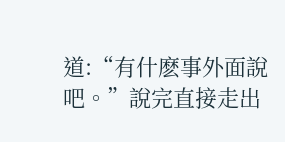道:“有什麽事外面說吧。”說完直接走出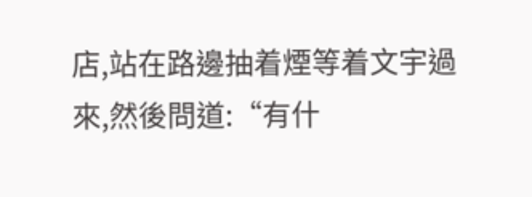店,站在路邊抽着煙等着文宇過來,然後問道:“有什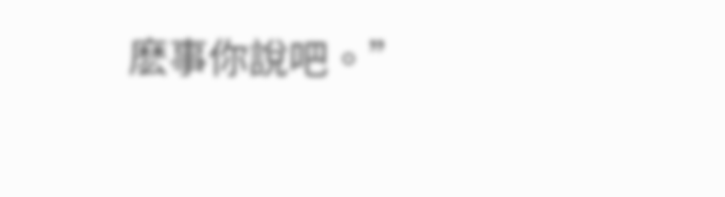麽事你說吧。”